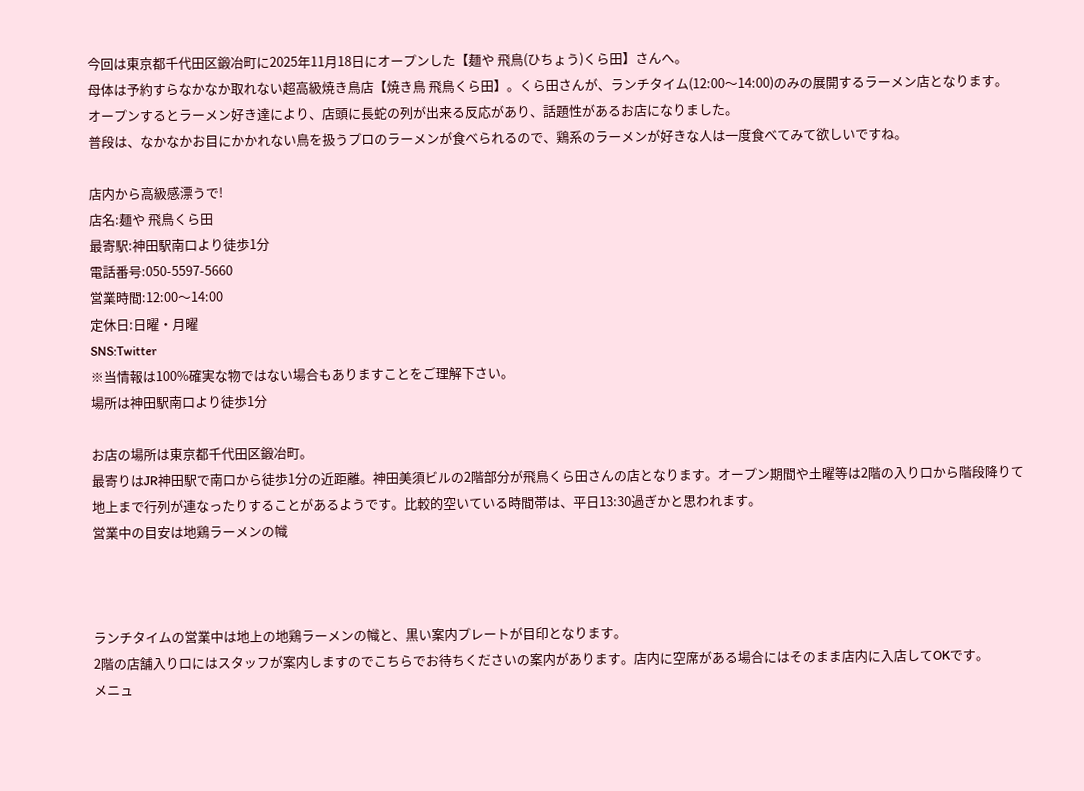今回は東京都千代田区鍛冶町に2025年11月18日にオープンした【麺や 飛鳥(ひちょう)くら田】さんへ。
母体は予約すらなかなか取れない超高級焼き鳥店【焼き鳥 飛鳥くら田】。くら田さんが、ランチタイム(12:00〜14:00)のみの展開するラーメン店となります。
オープンするとラーメン好き達により、店頭に長蛇の列が出来る反応があり、話題性があるお店になりました。
普段は、なかなかお目にかかれない鳥を扱うプロのラーメンが食べられるので、鶏系のラーメンが好きな人は一度食べてみて欲しいですね。

店内から高級感漂うで!
店名:麺や 飛鳥くら田
最寄駅:神田駅南口より徒歩1分
電話番号:050-5597-5660
営業時間:12:00〜14:00
定休日:日曜・月曜
SNS:Twitter
※当情報は100%確実な物ではない場合もありますことをご理解下さい。
場所は神田駅南口より徒歩1分

お店の場所は東京都千代田区鍛冶町。
最寄りはJR神田駅で南口から徒歩1分の近距離。神田美須ビルの2階部分が飛鳥くら田さんの店となります。オープン期間や土曜等は2階の入り口から階段降りて地上まで行列が連なったりすることがあるようです。比較的空いている時間帯は、平日13:30過ぎかと思われます。
営業中の目安は地鶏ラーメンの幟



ランチタイムの営業中は地上の地鶏ラーメンの幟と、黒い案内プレートが目印となります。
2階の店舗入り口にはスタッフが案内しますのでこちらでお待ちくださいの案内があります。店内に空席がある場合にはそのまま店内に入店してOKです。
メニュ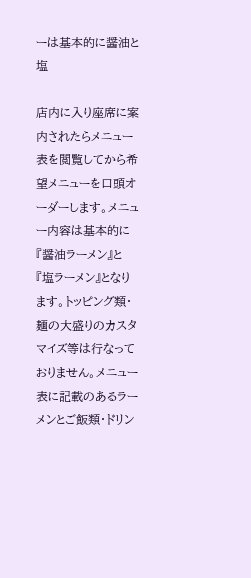ーは基本的に醤油と塩

店内に入り座席に案内されたらメニュー表を閲覧してから希望メニューを口頭オーダーします。メニュー内容は基本的に『醤油ラーメン』と『塩ラーメン』となります。トッピング類・麺の大盛りのカスタマイズ等は行なっておりません。メニュー表に記載のあるラーメンとご飯類・ドリン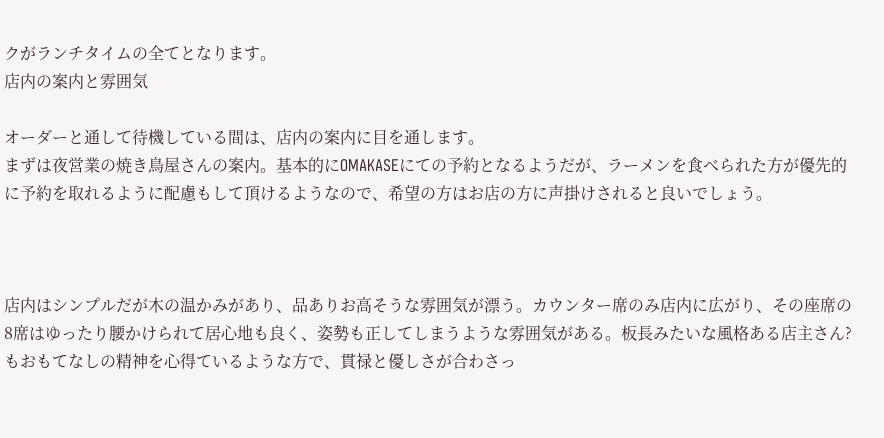クがランチタイムの全てとなります。
店内の案内と雰囲気

オーダーと通して待機している間は、店内の案内に目を通します。
まずは夜営業の焼き鳥屋さんの案内。基本的にOMAKASEにての予約となるようだが、ラーメンを食べられた方が優先的に予約を取れるように配慮もして頂けるようなので、希望の方はお店の方に声掛けされると良いでしょう。



店内はシンプルだが木の温かみがあり、品ありお高そうな雰囲気が漂う。カウンター席のみ店内に広がり、その座席の8席はゆったり腰かけられて居心地も良く、姿勢も正してしまうような雰囲気がある。板長みたいな風格ある店主さん?もおもてなしの精神を心得ているような方で、貫禄と優しさが合わさっ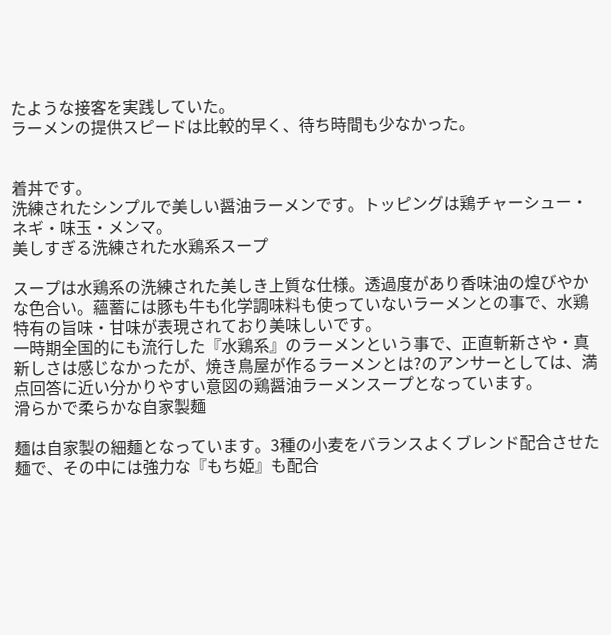たような接客を実践していた。
ラーメンの提供スピードは比較的早く、待ち時間も少なかった。


着丼です。
洗練されたシンプルで美しい醤油ラーメンです。トッピングは鶏チャーシュー・ネギ・味玉・メンマ。
美しすぎる洗練された水鶏系スープ

スープは水鶏系の洗練された美しき上質な仕様。透過度があり香味油の煌びやかな色合い。蘊蓄には豚も牛も化学調味料も使っていないラーメンとの事で、水鶏特有の旨味・甘味が表現されており美味しいです。
一時期全国的にも流行した『水鶏系』のラーメンという事で、正直斬新さや・真新しさは感じなかったが、焼き鳥屋が作るラーメンとは?のアンサーとしては、満点回答に近い分かりやすい意図の鶏醤油ラーメンスープとなっています。
滑らかで柔らかな自家製麺

麺は自家製の細麺となっています。3種の小麦をバランスよくブレンド配合させた麺で、その中には強力な『もち姫』も配合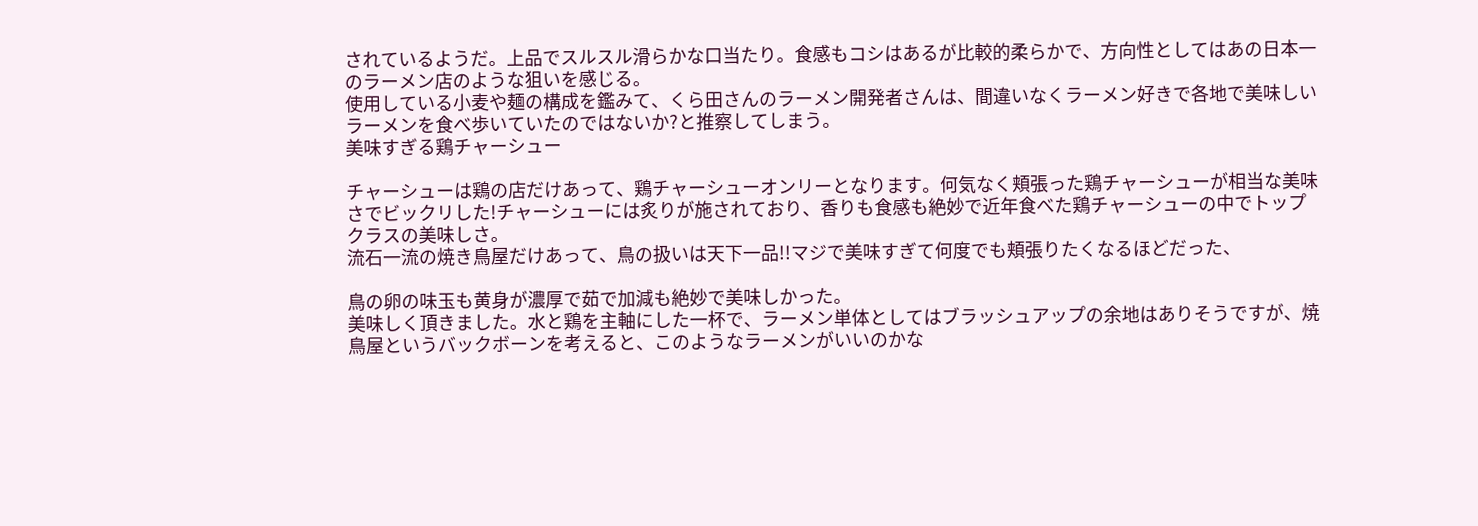されているようだ。上品でスルスル滑らかな口当たり。食感もコシはあるが比較的柔らかで、方向性としてはあの日本一のラーメン店のような狙いを感じる。
使用している小麦や麺の構成を鑑みて、くら田さんのラーメン開発者さんは、間違いなくラーメン好きで各地で美味しいラーメンを食べ歩いていたのではないか?と推察してしまう。
美味すぎる鶏チャーシュー

チャーシューは鶏の店だけあって、鶏チャーシューオンリーとなります。何気なく頬張った鶏チャーシューが相当な美味さでビックリした!チャーシューには炙りが施されており、香りも食感も絶妙で近年食べた鶏チャーシューの中でトップクラスの美味しさ。
流石一流の焼き鳥屋だけあって、鳥の扱いは天下一品!!マジで美味すぎて何度でも頬張りたくなるほどだった、

鳥の卵の味玉も黄身が濃厚で茹で加減も絶妙で美味しかった。
美味しく頂きました。水と鶏を主軸にした一杯で、ラーメン単体としてはブラッシュアップの余地はありそうですが、焼鳥屋というバックボーンを考えると、このようなラーメンがいいのかな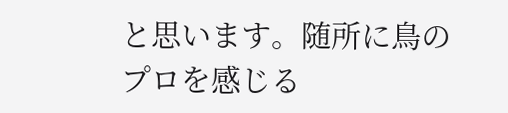と思います。随所に鳥のプロを感じる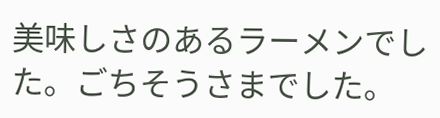美味しさのあるラーメンでした。ごちそうさまでした。